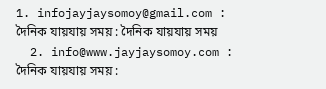1. infojayjaysomoy@gmail.com : দৈনিক যায়যায় সময় : দৈনিক যায়যায় সময়
  2. info@www.jayjaysomoy.com : দৈনিক যায়যায় সময় :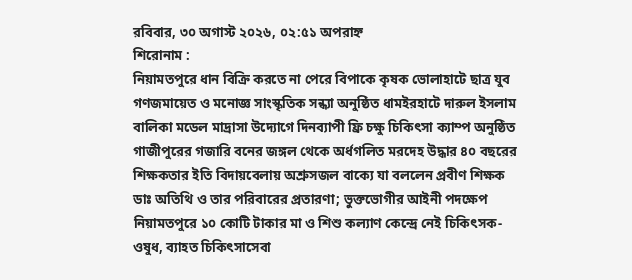রবিবার, ৩০ অগাস্ট ২০২৬, ০২:৫১ অপরাহ্ন
শিরোনাম :
নিয়ামতপুরে ধান বিক্রি করতে না পেরে বিপাকে কৃষক ভোলাহাটে ছাত্র যুব গণজমায়েত ও মনোজ্ঞ সাংস্কৃতিক সন্ধ্যা অনুষ্ঠিত ধামইরহাটে দারুল ইসলাম বালিকা মডেল মাদ্রাসা উদ্যোগে দিনব্যাপী ফ্রি চক্ষু চিকিৎসা ক্যাম্প অনুষ্ঠিত  গাজীপুরের গজারি বনের জঙ্গল থেকে অর্ধগলিত মরদেহ উদ্ধার ৪০ বছরের শিক্ষকতার ইতি বিদায়বেলায় অশ্রুসজল বাক্যে যা বললেন প্রবীণ শিক্ষক ডাঃ অতিথি ও তার পরিবারের প্রতারণা; ভুক্তভোগীর আইনী পদক্ষেপ নিয়ামতপুরে ১০ কোটি টাকার মা ও শিশু কল্যাণ কেন্দ্রে নেই চিকিৎসক-ওষুধ, ব্যাহত চিকিৎসাসেবা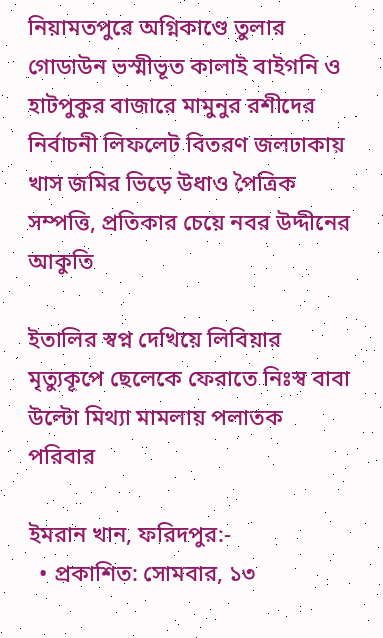নিয়ামতপুরে অগ্নিকাণ্ডে তুলার গোডাউন ভস্মীভূত কালাই বাইগনি ও হাটপুকুর বাজারে মামুনুর রশীদের নির্বাচনী লিফলেট বিতরণ জলঢাকায় খাস জমির ভিড়ে উধাও পৈত্রিক সম্পত্তি, প্রতিকার চেয়ে নবর উদ্দীনের আকুতি

ইতালির স্বপ্ন দেখিয়ে লিবিয়ার মৃত্যুকূপে ছেলেকে ফেরাতে নিঃস্ব বাবা উল্টো মিথ্যা মামলায় পলাতক পরিবার

ইমরান খান, ফরিদপুর:-
  • প্রকাশিত: সোমবার, ১৩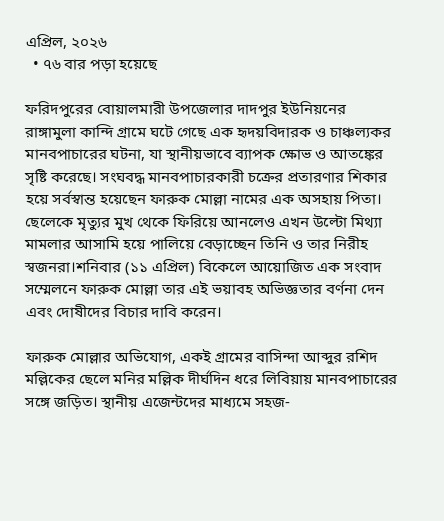এপ্রিল, ২০২৬
  • ৭৬ বার পড়া হয়েছে

ফরিদপুরের বোয়ালমারী উপজেলার দাদপুর ইউনিয়নের রাঙ্গামুলা কান্দি গ্রামে ঘটে গেছে এক হৃদয়বিদারক ও চাঞ্চল্যকর মানবপাচারের ঘটনা, যা স্থানীয়ভাবে ব্যাপক ক্ষোভ ও আতঙ্কের সৃষ্টি করেছে। সংঘবদ্ধ মানবপাচারকারী চক্রের প্রতারণার শিকার হয়ে সর্বস্বান্ত হয়েছেন ফারুক মোল্লা নামের এক অসহায় পিতা। ছেলেকে মৃত্যুর মুখ থেকে ফিরিয়ে আনলেও এখন উল্টো মিথ্যা মামলার আসামি হয়ে পালিয়ে বেড়াচ্ছেন তিনি ও তার নিরীহ স্বজনরা।শনিবার (১১ এপ্রিল) বিকেলে আয়োজিত এক সংবাদ সম্মেলনে ফারুক মোল্লা তার এই ভয়াবহ অভিজ্ঞতার বর্ণনা দেন এবং দোষীদের বিচার দাবি করেন।

ফারুক মোল্লার অভিযোগ, একই গ্রামের বাসিন্দা আব্দুর রশিদ মল্লিকের ছেলে মনির মল্লিক দীর্ঘদিন ধরে লিবিয়ায় মানবপাচারের সঙ্গে জড়িত। স্থানীয় এজেন্টদের মাধ্যমে সহজ-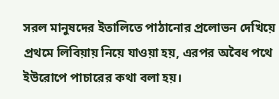সরল মানুষদের ইতালিতে পাঠানোর প্রলোভন দেখিয়ে প্রথমে লিবিয়ায় নিয়ে যাওয়া হয়, এরপর অবৈধ পথে ইউরোপে পাচারের কথা বলা হয়।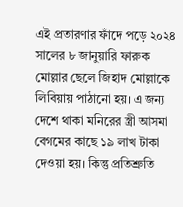এই প্রতারণার ফাঁদে পড়ে ২০২৪ সালের ৮ জানুয়ারি ফারুক মোল্লার ছেলে জিহাদ মোল্লাকে লিবিয়ায় পাঠানো হয়। এ জন্য দেশে থাকা মনিরের স্ত্রী আসমা বেগমের কাছে ১৯ লাখ টাকা দেওয়া হয়। কিন্তু প্রতিশ্রুতি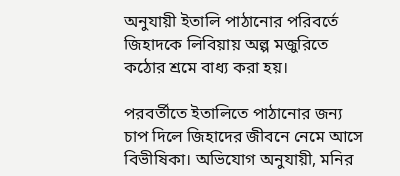অনুযায়ী ইতালি পাঠানোর পরিবর্তে জিহাদকে লিবিয়ায় অল্প মজুরিতে কঠোর শ্রমে বাধ্য করা হয়।

পরবর্তীতে ইতালিতে পাঠানোর জন্য চাপ দিলে জিহাদের জীবনে নেমে আসে বিভীষিকা। অভিযোগ অনুযায়ী, মনির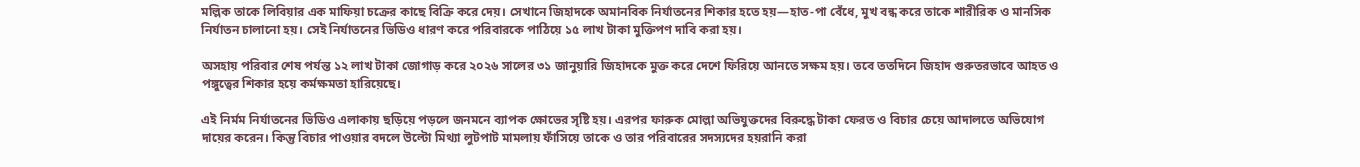মল্লিক তাকে লিবিয়ার এক মাফিয়া চক্রের কাছে বিক্রি করে দেয়। সেখানে জিহাদকে অমানবিক নির্যাতনের শিকার হতে হয়—হাত-পা বেঁধে, মুখ বন্ধ করে তাকে শারীরিক ও মানসিক নির্যাতন চালানো হয়। সেই নির্যাতনের ভিডিও ধারণ করে পরিবারকে পাঠিয়ে ১৫ লাখ টাকা মুক্তিপণ দাবি করা হয়।

অসহায় পরিবার শেষ পর্যন্ত ১২ লাখ টাকা জোগাড় করে ২০২৬ সালের ৩১ জানুয়ারি জিহাদকে মুক্ত করে দেশে ফিরিয়ে আনতে সক্ষম হয়। তবে ততদিনে জিহাদ গুরুতরভাবে আহত ও পঙ্গুত্বের শিকার হয়ে কর্মক্ষমতা হারিয়েছে।

এই নির্মম নির্যাতনের ভিডিও এলাকায় ছড়িয়ে পড়লে জনমনে ব্যাপক ক্ষোভের সৃষ্টি হয়। এরপর ফারুক মোল্লা অভিযুক্তদের বিরুদ্ধে টাকা ফেরত ও বিচার চেয়ে আদালতে অভিযোগ দায়ের করেন। কিন্তু বিচার পাওয়ার বদলে উল্টো মিথ্যা লুটপাট মামলায় ফাঁসিয়ে তাকে ও তার পরিবারের সদস্যদের হয়রানি করা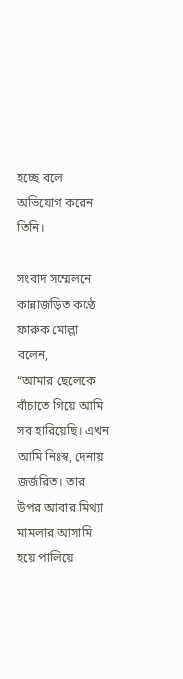হচ্ছে বলে অভিযোগ করেন তিনি।

সংবাদ সম্মেলনে কান্নাজড়িত কণ্ঠে ফারুক মোল্লা বলেন,
“আমার ছেলেকে বাঁচাতে গিয়ে আমি সব হারিয়েছি। এখন আমি নিঃস্ব, দেনায় জর্জরিত। তার উপর আবার মিথ্যা মামলার আসামি হয়ে পালিয়ে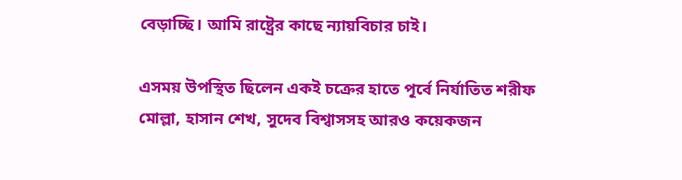বেড়াচ্ছি। আমি রাষ্ট্রের কাছে ন্যায়বিচার চাই।

এসময় উপস্থিত ছিলেন একই চক্রের হাতে পূর্বে নির্যাতিত শরীফ মোল্লা, হাসান শেখ, সুদেব বিশ্বাসসহ আরও কয়েকজন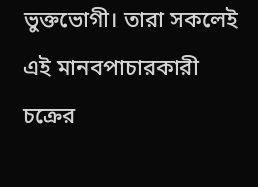ভুক্তভোগী। তারা সকলেই এই মানবপাচারকারী চক্রের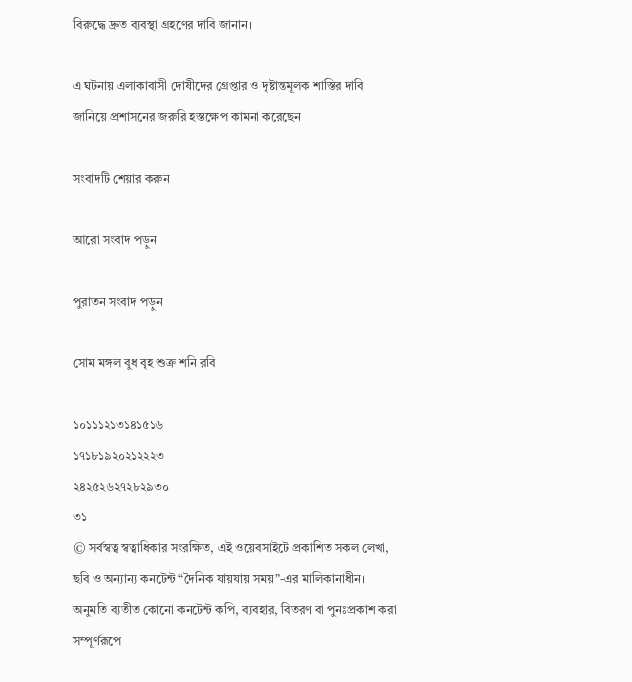বিরুদ্ধে দ্রুত ব্যবস্থা গ্রহণের দাবি জানান।

এ ঘটনায় এলাকাবাসী দোষীদের গ্রেপ্তার ও দৃষ্টান্তমূলক শাস্তির দাবি জানিয়ে প্রশাসনের জরুরি হস্তক্ষেপ কামনা করেছেন

সংবাদটি শেয়ার করুন

আরো সংবাদ পড়ুন

পুরাতন সংবাদ পড়ুন

সোম মঙ্গল বুধ বৃহ শুক্র শনি রবি

১০১১১২১৩১৪১৫১৬
১৭১৮১৯২০২১২২২৩
২৪২৫২৬২৭২৮২৯৩০
৩১
© সর্বস্বত্ব স্বত্বাধিকার সংরক্ষিত, এই ওয়েবসাইটে প্রকাশিত সকল লেখা, ছবি ও অন্যান্য কনটেন্ট “দৈনিক যায়যায় সময়”-এর মালিকানাধীন। অনুমতি ব্যতীত কোনো কনটেন্ট কপি, ব্যবহার, বিতরণ বা পুনঃপ্রকাশ করা সম্পূর্ণরূপে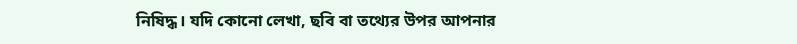নিষিদ্ধ। যদি কোনো লেখা, ছবি বা তথ্যের উপর আপনার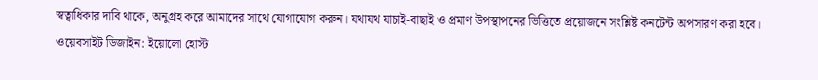স্বত্বাধিকার দাবি থাকে, অনুগ্রহ করে আমাদের সাথে যোগাযোগ করুন। যথাযথ যাচাই-বাছাই ও প্রমাণ উপস্থাপনের ভিত্তিতে প্রয়োজনে সংশ্লিষ্ট কনটেন্ট অপসারণ করা হবে।
ওয়েবসাইট ডিজাইন: ইয়োলো হোস্ট